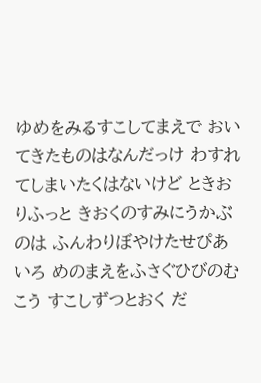ゆめをみるすこしてまえで おいてきたものはなんだっけ わすれてしまいたくはないけど ときおりふっと きおくのすみにうかぶのは ふんわりぼやけたせぴあいろ めのまえをふさぐひびのむこう すこしずつとおく だ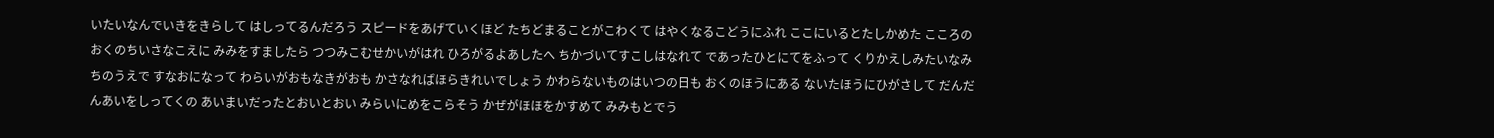いたいなんでいきをきらして はしってるんだろう スピードをあげていくほど たちどまることがこわくて はやくなるこどうにふれ ここにいるとたしかめた こころのおくのちいさなこえに みみをすましたら つつみこむせかいがはれ ひろがるよあしたへ ちかづいてすこしはなれて であったひとにてをふって くりかえしみたいなみちのうえで すなおになって わらいがおもなきがおも かさなればほらきれいでしょう かわらないものはいつの日も おくのほうにある ないたほうにひがさして だんだんあいをしってくの あいまいだったとおいとおい みらいにめをこらそう かぜがほほをかすめて みみもとでう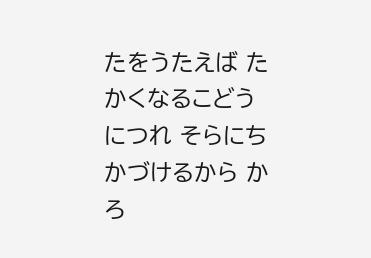たをうたえば たかくなるこどうにつれ そらにちかづけるから かろ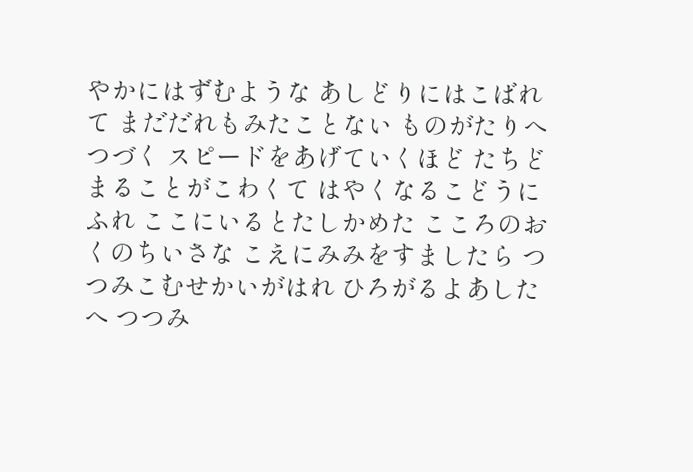やかにはずむような あしどりにはこばれて まだだれもみたことない ものがたりへつづく スピードをあげていくほど たちどまることがこわくて はやくなるこどうにふれ ここにいるとたしかめた こころのおくのちいさな こえにみみをすましたら つつみこむせかいがはれ ひろがるよあしたへ つつみ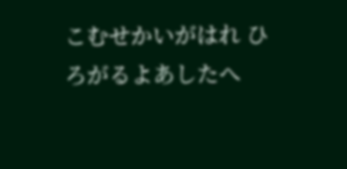こむせかいがはれ ひろがるよあしたへ